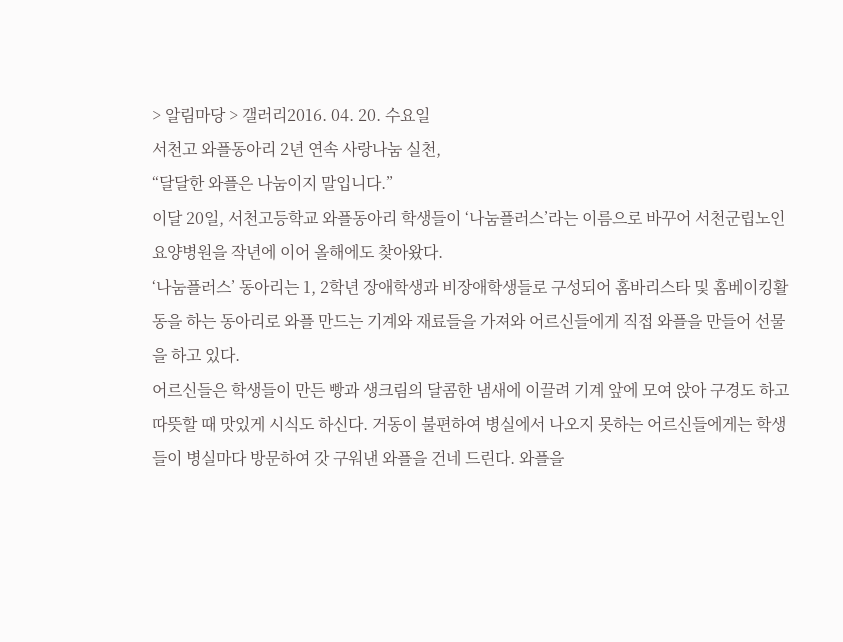> 알림마당 > 갤러리2016. 04. 20. 수요일
서천고 와플동아리 2년 연속 사랑나눔 실천,
“달달한 와플은 나눔이지 말입니다.”
이달 20일, 서천고등학교 와플동아리 학생들이 ‘나눔플러스’라는 이름으로 바꾸어 서천군립노인요양병원을 작년에 이어 올해에도 찾아왔다.
‘나눔플러스’ 동아리는 1, 2학년 장애학생과 비장애학생들로 구성되어 홈바리스타 및 홈베이킹활동을 하는 동아리로 와플 만드는 기계와 재료들을 가져와 어르신들에게 직접 와플을 만들어 선물을 하고 있다.
어르신들은 학생들이 만든 빵과 생크림의 달콤한 냄새에 이끌려 기계 앞에 모여 앉아 구경도 하고 따뜻할 때 맛있게 시식도 하신다. 거동이 불편하여 병실에서 나오지 못하는 어르신들에게는 학생들이 병실마다 방문하여 갓 구워낸 와플을 건네 드린다. 와플을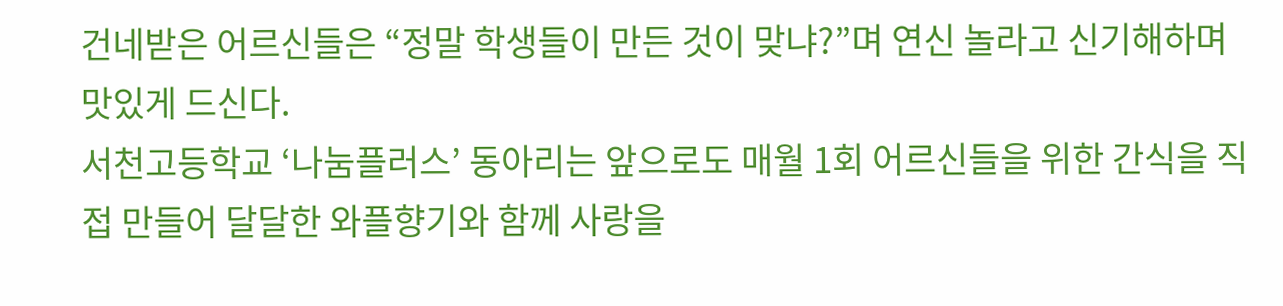건네받은 어르신들은 “정말 학생들이 만든 것이 맞냐?”며 연신 놀라고 신기해하며 맛있게 드신다.
서천고등학교 ‘나눔플러스’ 동아리는 앞으로도 매월 1회 어르신들을 위한 간식을 직접 만들어 달달한 와플향기와 함께 사랑을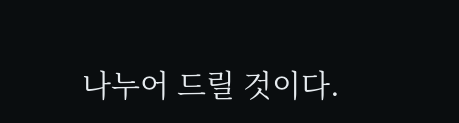나누어 드릴 것이다.